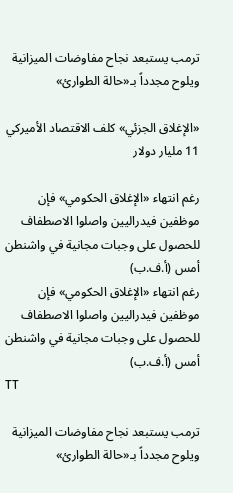ترمب يستبعد نجاح مفاوضات الميزانية ويلوح مجدداً بـ«حالة الطوارئ»

«الإغلاق الجزئي» كلف الاقتصاد الأميركي 11 مليار دولار

رغم انتهاء «الإغلاق الحكومي» فإن موظفين فيدراليين واصلوا الاصطفاف للحصول على وجبات مجانية في واشنطن أمس (أ.ف.ب)
رغم انتهاء «الإغلاق الحكومي» فإن موظفين فيدراليين واصلوا الاصطفاف للحصول على وجبات مجانية في واشنطن أمس (أ.ف.ب)
TT

ترمب يستبعد نجاح مفاوضات الميزانية ويلوح مجدداً بـ«حالة الطوارئ»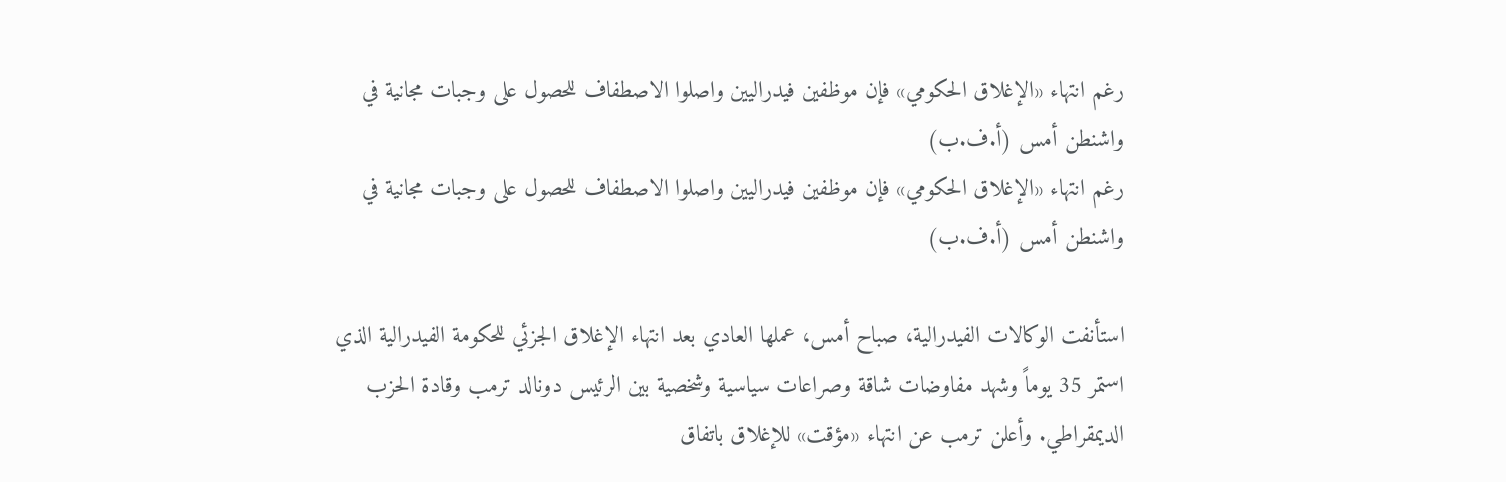رغم انتهاء «الإغلاق الحكومي» فإن موظفين فيدراليين واصلوا الاصطفاف للحصول على وجبات مجانية في واشنطن أمس (أ.ف.ب)
رغم انتهاء «الإغلاق الحكومي» فإن موظفين فيدراليين واصلوا الاصطفاف للحصول على وجبات مجانية في واشنطن أمس (أ.ف.ب)

استأنفت الوكالات الفيدرالية، صباح أمس، عملها العادي بعد انتهاء الإغلاق الجزئي للحكومة الفيدرالية الذي استمر 35 يوماً وشهد مفاوضات شاقة وصراعات سياسية وشخصية بين الرئيس دونالد ترمب وقادة الحزب الديمقراطي. وأعلن ترمب عن انتهاء «مؤقت» للإغلاق باتفاق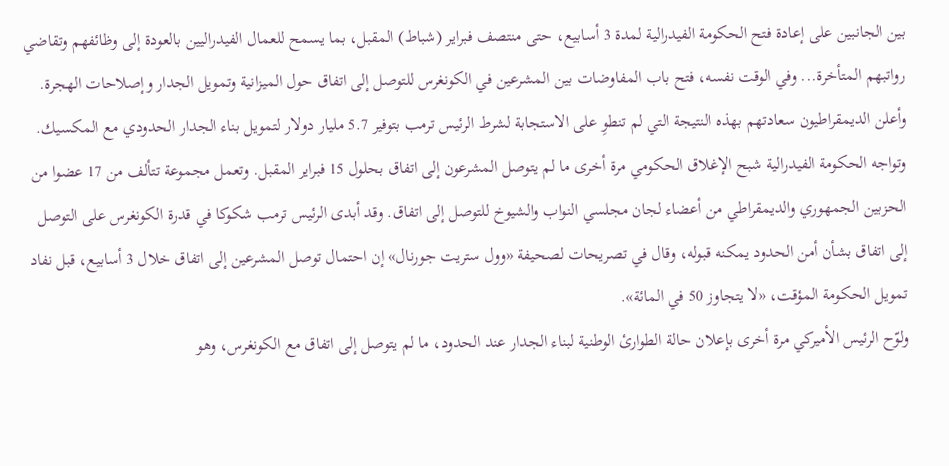بين الجانبين على إعادة فتح الحكومة الفيدرالية لمدة 3 أسابيع، حتى منتصف فبراير (شباط) المقبل، بما يسمح للعمال الفيدراليين بالعودة إلى وظائفهم وتقاضي رواتبهم المتأخرة... وفي الوقت نفسه، فتح باب المفاوضات بين المشرعين في الكونغرس للتوصل إلى اتفاق حول الميزانية وتمويل الجدار وإصلاحات الهجرة.
وأعلن الديمقراطيون سعادتهم بهذه النتيجة التي لم تنطوِ على الاستجابة لشرط الرئيس ترمب بتوفير 5.7 مليار دولار لتمويل بناء الجدار الحدودي مع المكسيك.
وتواجه الحكومة الفيدرالية شبح الإغلاق الحكومي مرة أخرى ما لم يتوصل المشرعون إلى اتفاق بحلول 15 فبراير المقبل. وتعمل مجموعة تتألف من 17 عضوا من الحزبين الجمهوري والديمقراطي من أعضاء لجان مجلسي النواب والشيوخ للتوصل إلى اتفاق. وقد أبدى الرئيس ترمب شكوكا في قدرة الكونغرس على التوصل إلى اتفاق بشأن أمن الحدود يمكنه قبوله، وقال في تصريحات لصحيفة «وول ستريت جورنال» إن احتمال توصل المشرعين إلى اتفاق خلال 3 أسابيع، قبل نفاد تمويل الحكومة المؤقت، «لا يتجاوز 50 في المائة».
ولوّح الرئيس الأميركي مرة أخرى بإعلان حالة الطوارئ الوطنية لبناء الجدار عند الحدود، ما لم يتوصل إلى اتفاق مع الكونغرس، وهو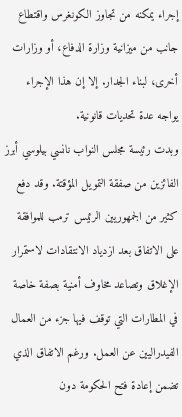إجراء يمكنه من تجاوز الكونغرس واقتطاع جانب من ميزانية وزارة الدفاع، أو وزارات أخرى، لبناء الجدار. إلا إن هذا الإجراء يواجه عدة تحديات قانونية.
وبدت رئيسة مجلس النواب نانسي بيلوسي أبرز الفائزين من صفقة التمويل المؤقتة. وقد دفع كثير من الجمهوريين الرئيس ترمب للموافقة على الاتفاق بعد ازدياد الانتقادات لاستمرار الإغلاق وتصاعد مخاوف أمنية بصفة خاصة في المطارات التي توقف فيها جزء من العمال الفيدراليين عن العمل. ورغم الاتفاق الذي تضمن إعادة فتح الحكومة دون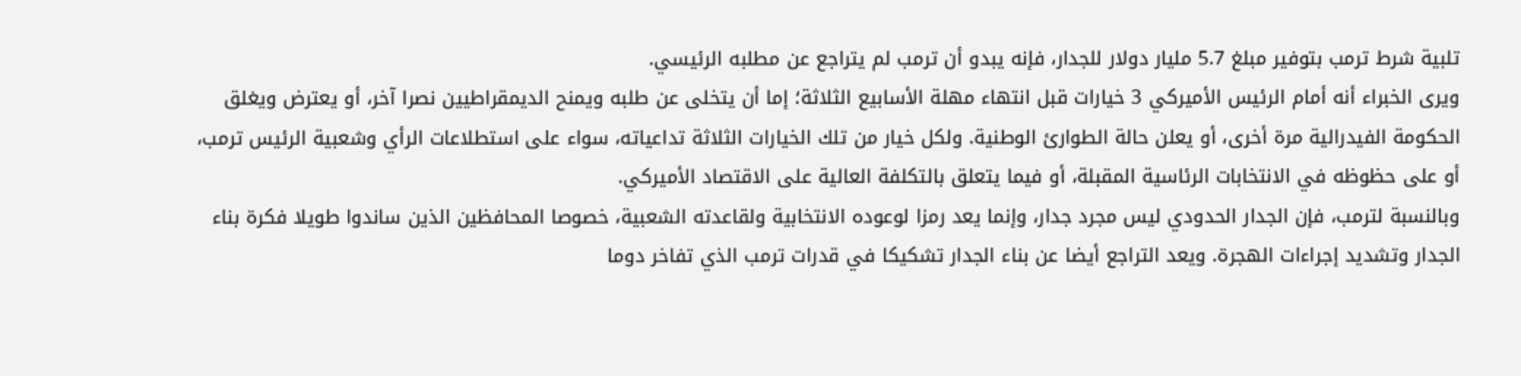تلبية شرط ترمب بتوفير مبلغ 5.7 مليار دولار للجدار، فإنه يبدو أن ترمب لم يتراجع عن مطلبه الرئيسي.
ويرى الخبراء أنه أمام الرئيس الأميركي 3 خيارات قبل انتهاء مهلة الأسابيع الثلاثة؛ إما أن يتخلى عن طلبه ويمنح الديمقراطيين نصرا آخر، أو يعترض ويغلق الحكومة الفيدرالية مرة أخرى، أو يعلن حالة الطوارئ الوطنية. ولكل خيار من تلك الخيارات الثلاثة تداعياته، سواء على استطلاعات الرأي وشعبية الرئيس ترمب، أو على حظوظه في الانتخابات الرئاسية المقبلة، أو فيما يتعلق بالتكلفة العالية على الاقتصاد الأميركي.
وبالنسبة لترمب، فإن الجدار الحدودي ليس مجرد جدار، وإنما يعد رمزا لوعوده الانتخابية ولقاعدته الشعبية، خصوصا المحافظين الذين ساندوا طويلا فكرة بناء الجدار وتشديد إجراءات الهجرة. ويعد التراجع أيضا عن بناء الجدار تشكيكا في قدرات ترمب الذي تفاخر دوما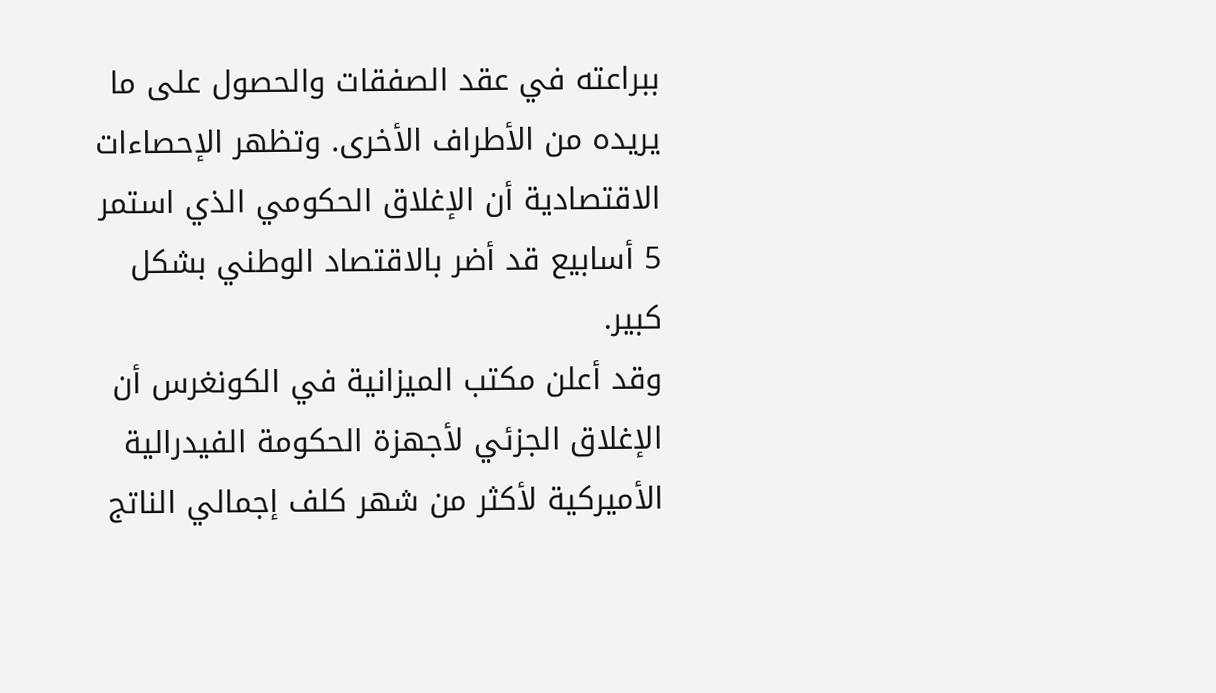ببراعته في عقد الصفقات والحصول على ما يريده من الأطراف الأخرى. وتظهر الإحصاءات الاقتصادية أن الإغلاق الحكومي الذي استمر 5 أسابيع قد أضر بالاقتصاد الوطني بشكل كبير.
وقد أعلن مكتب الميزانية في الكونغرس أن الإغلاق الجزئي لأجهزة الحكومة الفيدرالية الأميركية لأكثر من شهر كلف إجمالي الناتج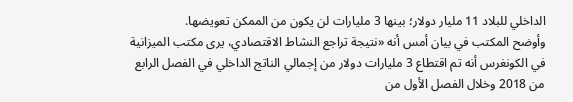الداخلي للبلاد 11 مليار دولار؛ بينها 3 مليارات لن يكون من الممكن تعويضها.
وأوضح المكتب في بيان أمس أنه «نتيجة تراجع النشاط الاقتصادي، يرى مكتب الميزانية في الكونغرس أنه تم اقتطاع 3 مليارات دولار من إجمالي الناتج الداخلي في الفصل الرابع من 2018 وخلال الفصل الأول من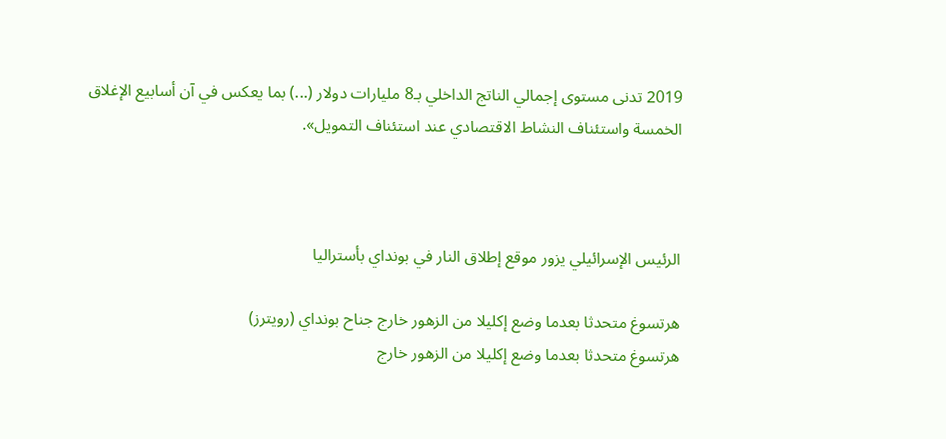2019 تدنى مستوى إجمالي الناتج الداخلي بـ8 مليارات دولار (...) بما يعكس في آن أسابيع الإغلاق الخمسة واستئناف النشاط الاقتصادي عند استئناف التمويل».



الرئيس الإسرائيلي يزور موقع إطلاق النار في بونداي بأستراليا

هرتسوغ متحدثا بعدما وضع إكليلا من الزهور خارج جناح بونداي (رويترز)
هرتسوغ متحدثا بعدما وضع إكليلا من الزهور خارج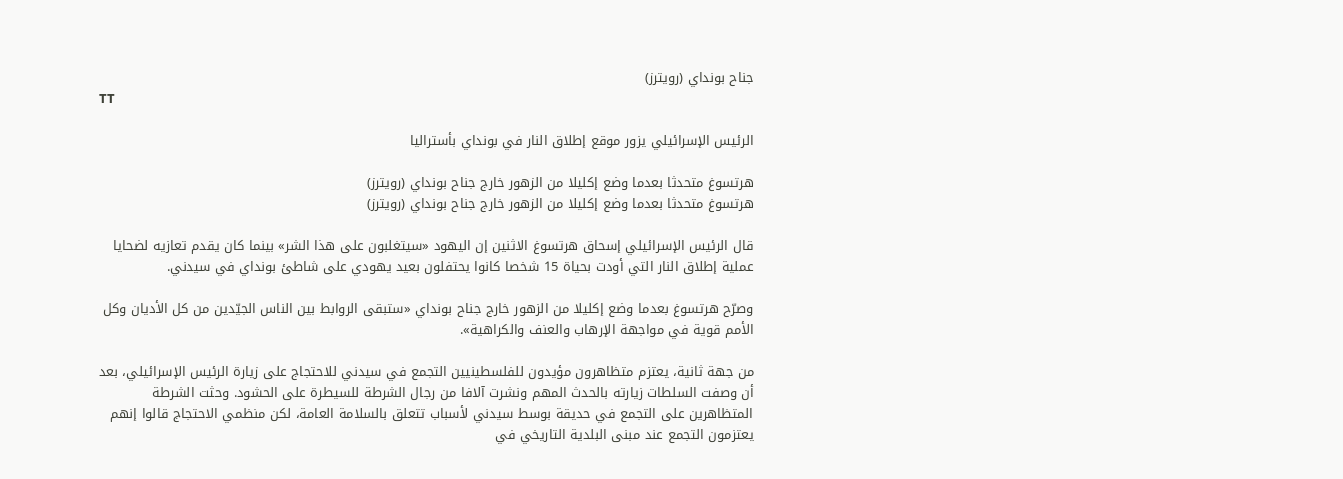جناح بونداي (رويترز)
TT

الرئيس الإسرائيلي يزور موقع إطلاق النار في بونداي بأستراليا

هرتسوغ متحدثا بعدما وضع إكليلا من الزهور خارج جناح بونداي (رويترز)
هرتسوغ متحدثا بعدما وضع إكليلا من الزهور خارج جناح بونداي (رويترز)

قال الرئيس الإسرائيلي إسحاق هرتسوغ الاثنين إن اليهود «سيتغلبون على هذا الشر» بينما كان يقدم تعازيه لضحايا عملية إطلاق النار التي أودت بحياة 15 شخصا كانوا يحتفلون بعيد يهودي على شاطئ بونداي في سيدني.

وصرّح هرتسوغ بعدما وضع إكليلا من الزهور خارج جناح بونداي «ستبقى الروابط بين الناس الجيّدين من كل الأديان وكل الأمم قوية في مواجهة الإرهاب والعنف والكراهية».

من جهة ثانية، يعتزم متظاهرون مؤيدون للفلسطينيين التجمع في سيدني للاحتجاج على زيارة الرئيس الإسرائيلي، بعد أن وصفت السلطات زيارته بالحدث المهم ونشرت آلافا من رجال الشرطة للسيطرة على الحشود. وحثت الشرطة المتظاهرين على التجمع في حديقة بوسط سيدني لأسباب تتعلق بالسلامة العامة، لكن منظمي الاحتجاج قالوا إنهم يعتزمون التجمع عند مبنى البلدية التاريخي في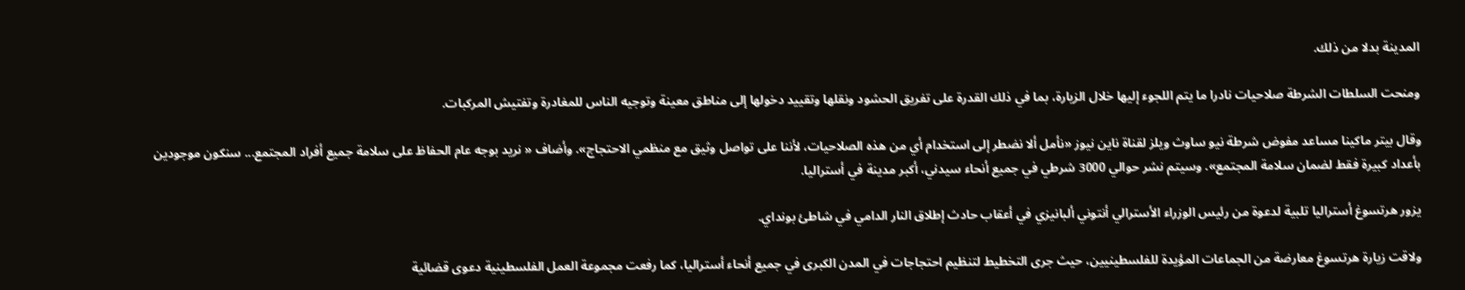المدينة بدلا من ذلك.

ومنحت السلطات الشرطة صلاحيات نادرا ما يتم اللجوء إليها خلال الزيارة، بما في ذلك القدرة على تفريق الحشود ونقلها وتقييد دخولها إلى مناطق معينة وتوجيه الناس للمغادرة وتفتيش المركبات.

وقال بيتر ماكينا مساعد مفوض شرطة نيو ساوث ويلز لقناة ناين نيوز «نأمل ألا نضطر إلى استخدام أي من هذه الصلاحيات، لأننا على تواصل وثيق مع منظمي الاحتجاج». وأضاف « نريد بوجه عام الحفاظ على سلامة جميع أفراد المجتمع... سنكون موجودين بأعداد كبيرة فقط لضمان سلامة المجتمع». وسيتم نشر حوالي 3000 شرطي في جميع أنحاء سيدني، أكبر مدينة في أستراليا.

يزور هرتسوغ أستراليا تلبية لدعوة من رئيس الوزراء الأسترالي أنتوني ألبانيزي في أعقاب حادث إطلاق النار الدامي في شاطئ بونداي.

ولاقت زيارة هرتسوغ معارضة من الجماعات المؤيدة للفلسطينيين، حيث جرى التخطيط لتنظيم احتجاجات في المدن الكبرى في جميع أنحاء أستراليا، كما رفعت مجموعة العمل الفلسطينية دعوى قضائية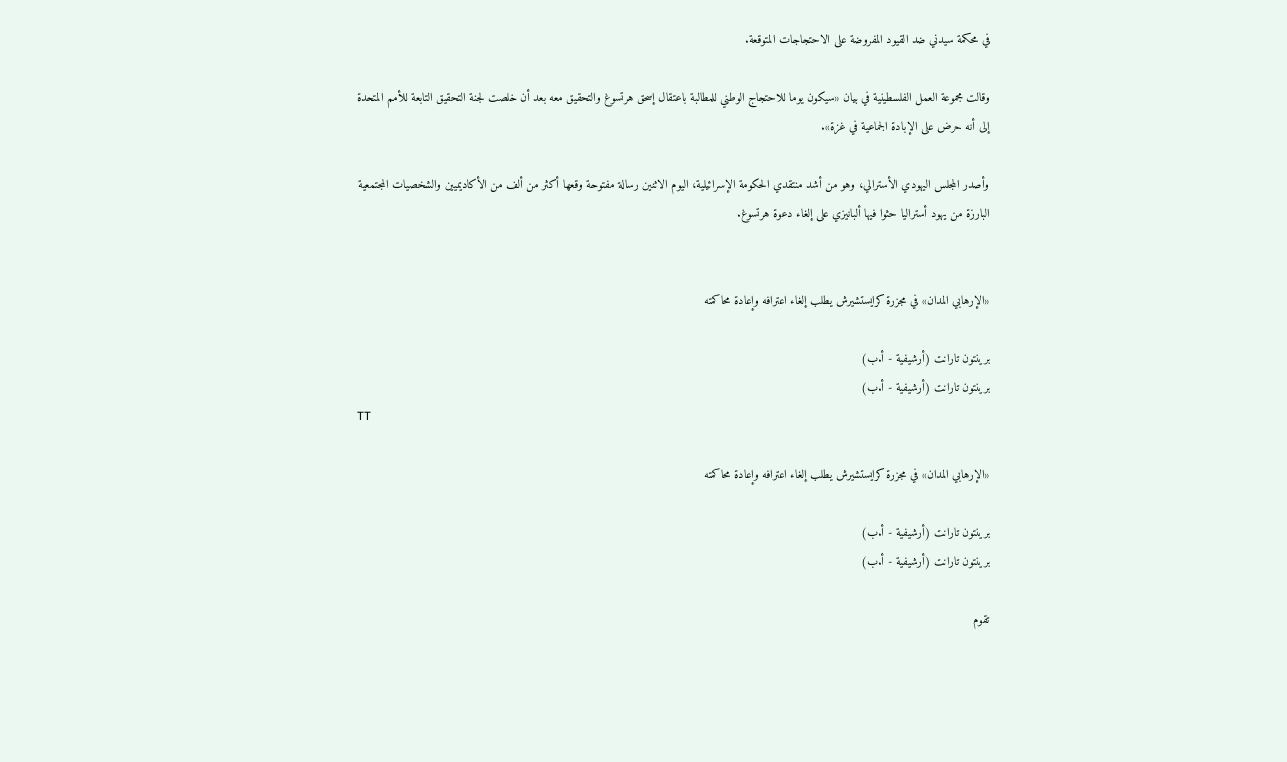في محكمة سيدني ضد القيود المفروضة على الاحتجاجات المتوقعة.

وقالت مجموعة العمل الفلسطينية في بيان «سيكون يوما للاحتجاج الوطني للمطالبة باعتقال إسحق هرتسوغ والتحقيق معه بعد أن خلصت لجنة التحقيق التابعة للأمم المتحدة إلى أنه حرض على الإبادة الجماعية في غزة».

وأصدر المجلس اليهودي الأسترالي، وهو من أشد منتقدي الحكومة الإسرائيلية، اليوم الاثنين رسالة مفتوحة وقعها أكثر من ألف من الأكاديميين والشخصيات المجتمعية البارزة من يهود أستراليا حثوا فيها ألبانيزي على إلغاء دعوة هرتسوغ.


«الإرهابي المدان» في مجزرة كرايستشيرش يطلب إلغاء اعترافه وإعادة محاكمته

برينتون تارانت (أرشيفية - أ.ب)
برينتون تارانت (أرشيفية - أ.ب)
TT

«الإرهابي المدان» في مجزرة كرايستشيرش يطلب إلغاء اعترافه وإعادة محاكمته

برينتون تارانت (أرشيفية - أ.ب)
برينتون تارانت (أرشيفية - أ.ب)

تقوم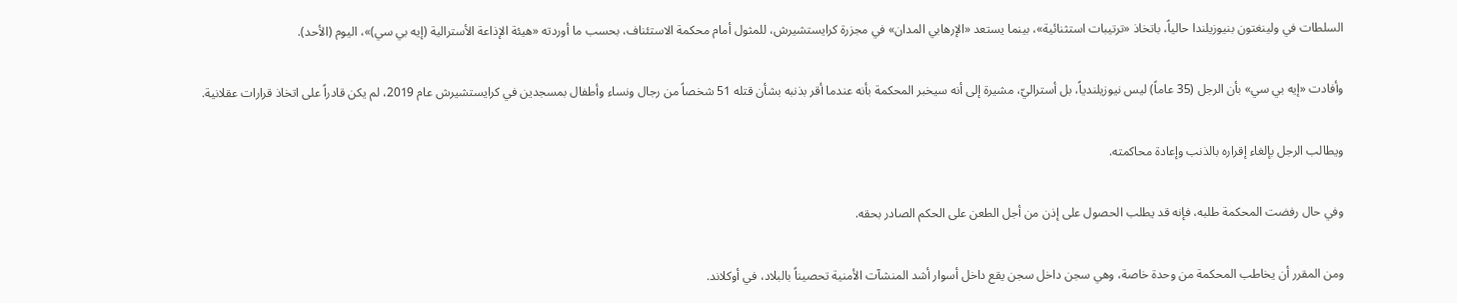السلطات في ولينغتون بنيوزيلندا حالياً، باتخاذ «ترتيبات استثنائية»، بينما يستعد «الإرهابي المدان» في مجزرة كرايستشيرش، للمثول أمام محكمة الاستئناف، بحسب ما أوردته «هيئة الإذاعة الأسترالية (إيه بي سي)»، اليوم (الأحد).

وأفادت «إيه بي سي» بأن الرجل (35 عاماً) ليس نيوزيلندياً، بل أستراليّ، مشيرة إلى أنه سيخبر المحكمة بأنه عندما أقر بذنبه بشأن قتله 51 شخصاً من رجال ونساء وأطفال بمسجدين في كرايستشيرش عام 2019، لم يكن قادراً على اتخاذ قرارات عقلانية.

ويطالب الرجل بإلغاء إقراره بالذنب وإعادة محاكمته.

وفي حال رفضت المحكمة طلبه، فإنه قد يطلب الحصول على إذن من أجل الطعن على الحكم الصادر بحقه.

ومن المقرر أن يخاطب المحكمة من وحدة خاصة، وهي سجن داخل سجن يقع داخل أسوار أشد المنشآت الأمنية تحصيناً بالبلاد، في أوكلاند.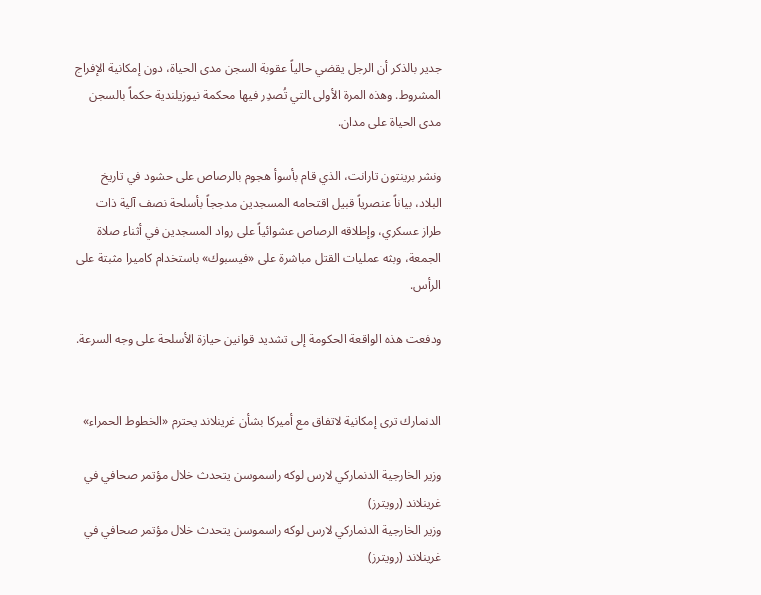جدير بالذكر أن الرجل يقضي حالياً عقوبة السجن مدى الحياة، دون إمكانية الإفراج المشروط. وهذه المرة الأولى ‍التي تُصدِر فيها محكمة نيوزيلندية حكماً بالسجن مدى الحياة على مدان.

ونشر ‌برينتون تارانت، الذي قام بأسوأ هجوم بالرصاص على حشود في تاريخ البلاد، بياناً عنصرياً قبيل اقتحامه المسجدين مدججاً بأسلحة نصف آلية ذات طراز عسكري، وإطلاقه الرصاص عشوائياً على رواد المسجدين في أثناء صلاة الجمعة، وبثه عمليات القتل مباشرة على «فيسبوك» باستخدام كاميرا مثبتة على الرأس.

ودفعت هذه الواقعة الحكومة إلى تشديد قوانين حيازة الأسلحة ‌على وجه السرعة.


الدنمارك ترى إمكانية لاتفاق مع أميركا بشأن غرينلاند يحترم «الخطوط الحمراء»

وزير الخارجية الدنماركي لارس لوكه راسموسن يتحدث خلال مؤتمر صحافي في غرينلاند (رويترز)
وزير الخارجية الدنماركي لارس لوكه راسموسن يتحدث خلال مؤتمر صحافي في غرينلاند (رويترز)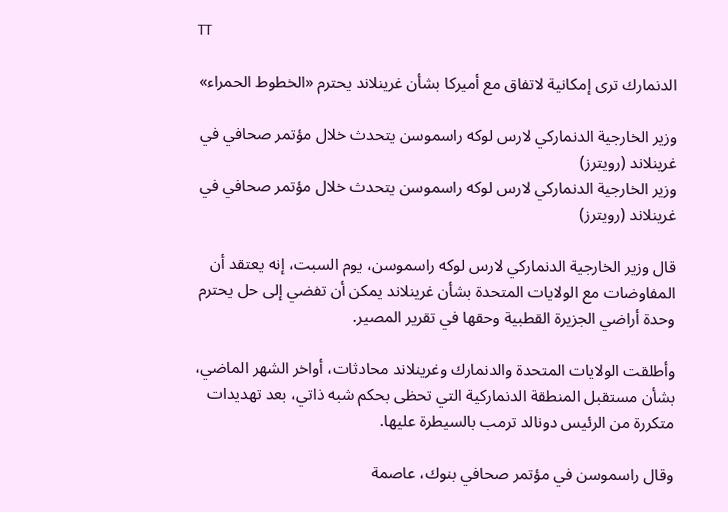TT

الدنمارك ترى إمكانية لاتفاق مع أميركا بشأن غرينلاند يحترم «الخطوط الحمراء»

وزير الخارجية الدنماركي لارس لوكه راسموسن يتحدث خلال مؤتمر صحافي في غرينلاند (رويترز)
وزير الخارجية الدنماركي لارس لوكه راسموسن يتحدث خلال مؤتمر صحافي في غرينلاند (رويترز)

قال وزير الخارجية الدنماركي لارس لوكه راسموسن، يوم السبت، إنه يعتقد أن المفاوضات مع الولايات المتحدة بشأن غرينلاند يمكن أن تفضي إلى حل يحترم وحدة أراضي الجزيرة القطبية وحقها في تقرير المصير.

وأطلقت الولايات المتحدة والدنمارك وغرينلاند محادثات، أواخر الشهر الماضي، بشأن مستقبل المنطقة الدنماركية التي تحظى بحكم شبه ذاتي، بعد تهديدات متكررة من الرئيس دونالد ترمب بالسيطرة عليها.

وقال راسموسن في مؤتمر صحافي بنوك، عاصمة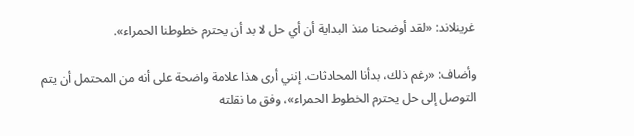غرينلاند: «لقد أوضحنا منذ البداية أن أي حل لا بد أن يحترم خطوطنا الحمراء».

وأضاف: «رغم ذلك، بدأنا المحادثات. إنني أرى هذا علامة واضحة على أنه من المحتمل أن يتم التوصل إلى حل يحترم الخطوط الحمراء»، وفق ما نقلته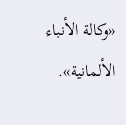«وكالة الأنباء الألمانية».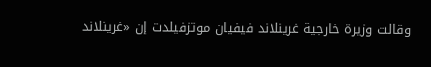وقالت وزيرة خارجية غرينلاند فيفيان موتزفيلدت إن «غرينلاند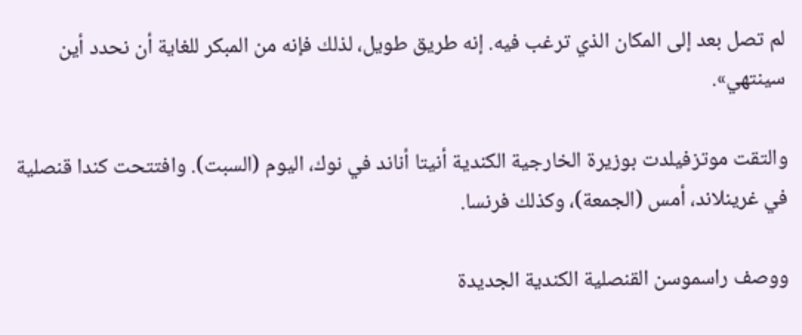لم تصل بعد إلى المكان الذي ترغب فيه. إنه طريق طويل، لذلك فإنه من المبكر للغاية أن نحدد أين سينتهي».

والتقت موتزفيلدت بوزيرة الخارجية الكندية أنيتا أناند في نوك، اليوم (السبت). وافتتحت كندا قنصلية في غرينلاند، أمس (الجمعة)، وكذلك فرنسا.

ووصف راسموسن القنصلية الكندية الجديدة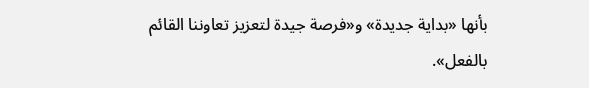بأنها «بداية جديدة» و«فرصة جيدة لتعزيز تعاوننا القائم بالفعل».